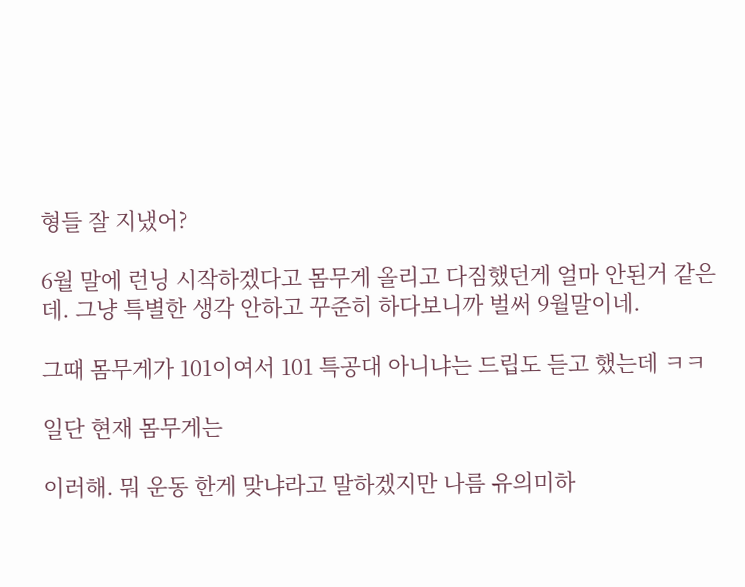형들 잘 지냈어?

6월 말에 런닝 시작하겠다고 몸무게 올리고 다짐했던게 얼마 안된거 같은데. 그냥 특별한 생각 안하고 꾸준히 하다보니까 벌써 9월말이네.

그때 몸무게가 101이여서 101 특공대 아니냐는 드립도 듣고 했는데 ㅋㅋ

일단 현재 몸무게는

이러해. 뭐 운동 한게 맞냐라고 말하겠지만 나름 유의미하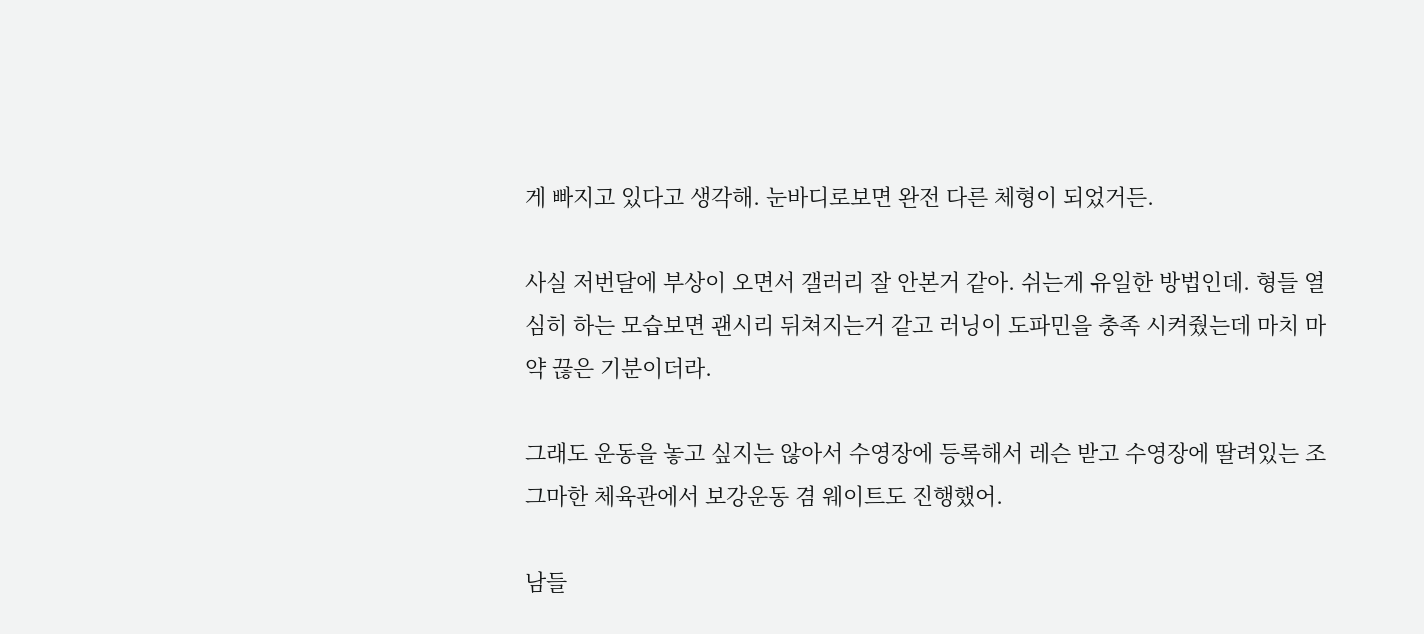게 빠지고 있다고 생각해. 눈바디로보면 완전 다른 체형이 되었거든.

사실 저번달에 부상이 오면서 갤러리 잘 안본거 같아. 쉬는게 유일한 방법인데. 형들 열심히 하는 모습보면 괜시리 뒤쳐지는거 같고 러닝이 도파민을 충족 시켜줬는데 마치 마약 끊은 기분이더라.

그래도 운동을 놓고 싶지는 않아서 수영장에 등록해서 레슨 받고 수영장에 딸려있는 조그마한 체육관에서 보강운동 겸 웨이트도 진행했어.

남들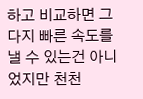하고 비교하면 그다지 빠른 속도를 낼 수 있는건 아니었지만 천천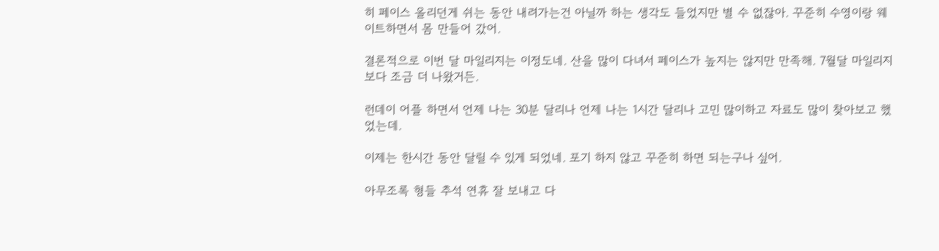히 페이스 올리던게 쉬는 동안 내려가는건 아닐까 하는 생각도 들었지만 별 수 없잖아. 꾸준히 수영이랑 웨이트하면서 몸 만들어 갔어.

결론적으로 이번 달 마일리지는 이정도네. 산을 많이 다녀서 페이스가 높지는 않지만 만족해. 7월달 마일리지보다 조금 더 나왔거든.

런데이 어플 하면서 언제 나는 30분 달리나 언제 나는 1시간 달리나 고민 많이하고 자료도 많이 찾아보고 했었는데.

이제는 한시간 동안 달릴 수 있게 되었네. 포기 하지 않고 꾸준히 하면 되는구나 싶어.

아무조록 형들 추석 연휴 잘 보내고 다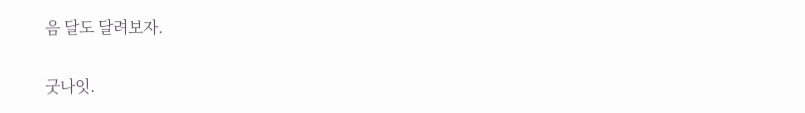음 달도 달려보자.

굿나잇.